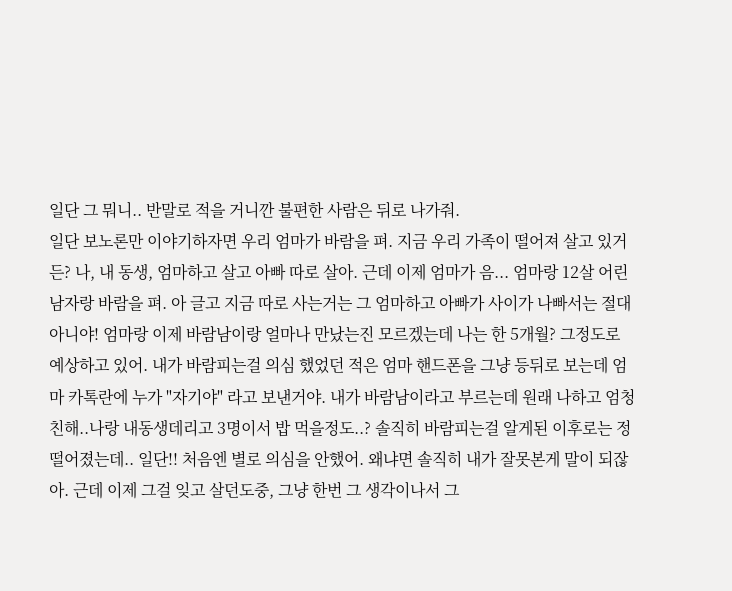일단 그 뭐니.. 반말로 적을 거니깐 불편한 사람은 뒤로 나가줘.
일단 보노론만 이야기하자면 우리 엄마가 바람을 펴. 지금 우리 가족이 떨어져 살고 있거든? 나, 내 동생, 엄마하고 살고 아빠 따로 살아. 근데 이제 엄마가 음... 엄마랑 12살 어린 남자랑 바람을 펴. 아 글고 지금 따로 사는거는 그 엄마하고 아빠가 사이가 나빠서는 절대 아니야! 엄마랑 이제 바람남이랑 얼마나 만났는진 모르겠는데 나는 한 5개월? 그정도로 예상하고 있어. 내가 바람피는걸 의심 했었던 적은 엄마 핸드폰을 그냥 등뒤로 보는데 엄마 카톡란에 누가 "자기야" 라고 보낸거야. 내가 바람남이라고 부르는데 원래 나하고 엄청 친해..나랑 내동생데리고 3명이서 밥 먹을정도..? 솔직히 바람피는걸 알게된 이후로는 정떨어졌는데.. 일단!! 처음엔 별로 의심을 안했어. 왜냐면 솔직히 내가 잘못본게 말이 되잖아. 근데 이제 그걸 잊고 살던도중, 그냥 한번 그 생각이나서 그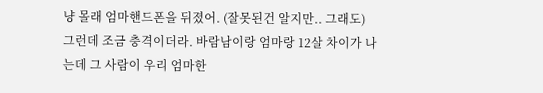냥 몰래 엄마핸드폰을 뒤졌어. (잘못된건 알지만.. 그래도) 그런데 조금 충격이더라. 바람남이랑 엄마랑 12살 차이가 나는데 그 사람이 우리 엄마한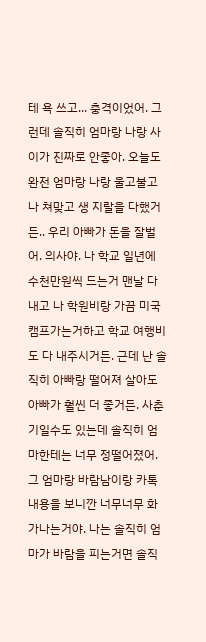테 욕 쓰고... 충격이었어. 그런데 솔직히 엄마랑 나랑 사이가 진짜로 안좋아. 오늘도 완전 엄마랑 나랑 울고불고 나 쳐맞고 생 지랄을 다했거든.. 우리 아빠가 돈을 잘벌어. 의사야. 나 학교 일년에 수천만원씩 드는거 맨날 다내고 나 학원비랑 가끔 미국 캠프가는거하고 학교 여행비도 다 내주시거든. 근데 난 솔직히 아빠랑 떨어져 살아도 아빠가 훨씬 더 좋거든. 사춘기일수도 있는데 솔직히 엄마한테는 너무 정떨어졌어. 그 엄마랑 바람남이랑 카톡내용을 보니깐 너무너무 화가나는거야. 나는 솔직히 엄마가 바람을 피는거면 솔직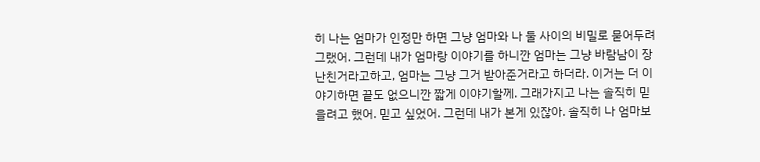히 나는 엄마가 인정만 하면 그냥 엄마와 나 둘 사이의 비밀로 묻어두려 그랬어. 그런데 내가 엄마랑 이야기를 하니깐 엄마는 그냥 바람남이 장난친거라고하고, 엄마는 그냥 그거 받아준거라고 하더라. 이거는 더 이야기하면 끝도 없으니깐 짧게 이야기할께. 그래가지고 나는 솔직히 믿을려고 했어. 믿고 싶었어. 그런데 내가 본게 있잖아. 솔직히 나 엄마보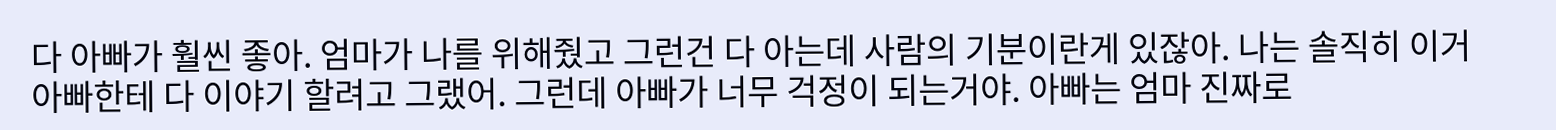다 아빠가 훨씬 좋아. 엄마가 나를 위해줬고 그런건 다 아는데 사람의 기분이란게 있잖아. 나는 솔직히 이거 아빠한테 다 이야기 할려고 그랬어. 그런데 아빠가 너무 걱정이 되는거야. 아빠는 엄마 진짜로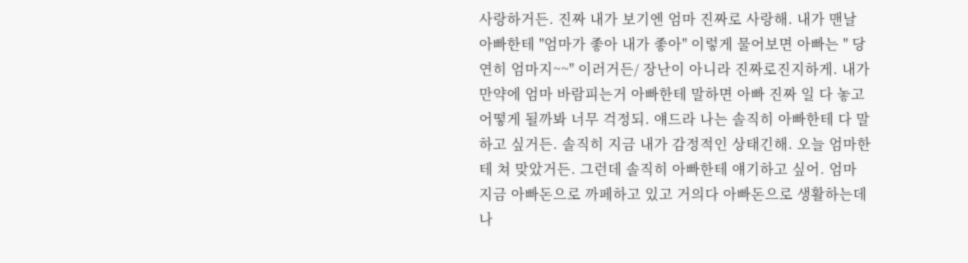사랑하거든. 진짜 내가 보기엔 엄마 진짜로 사랑해. 내가 맨날 아빠한테 "엄마가 좋아 내가 좋아" 이렇게 물어보면 아빠는 " 당연히 엄마지~~" 이러거든/ 장난이 아니라 진짜로진지하게. 내가 만약에 엄마 바람피는거 아빠한테 말하면 아빠 진짜 일 다 놓고 어떻게 될까봐 너무 걱정되. 얘드라 나는 솔직히 아빠한테 다 말하고 싶거든. 솔직히 지금 내가 감정적인 상태긴해. 오늘 엄마한테 쳐 맞았거든. 그런데 솔직히 아빠한테 얘기하고 싶어. 엄마 지금 아빠돈으로 까페하고 있고 거의다 아빠돈으로 생활하는데 나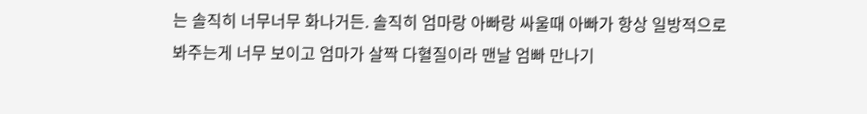는 솔직히 너무너무 화나거든. 솔직히 엄마랑 아빠랑 싸울때 아빠가 항상 일방적으로 봐주는게 너무 보이고 엄마가 살짝 다혈질이라 맨날 엄빠 만나기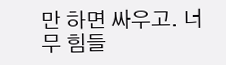만 하면 싸우고. 너무 힘들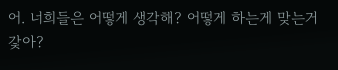어. 너희들은 어떻게 생각해? 어떻게 하는게 맞는거 갗아?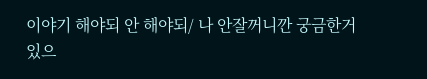이야기 해야되 안 해야되/ 나 안잘꺼니깐 궁금한거 있으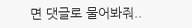면 댓글로 물어봐줘..